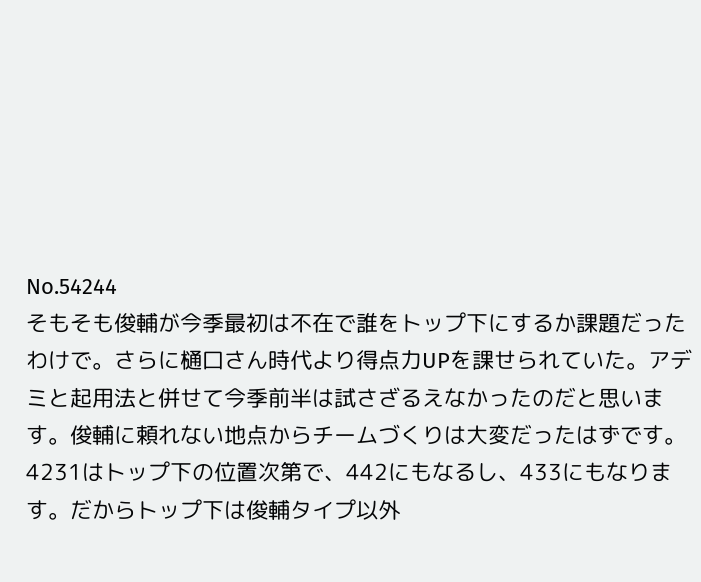No.54244
そもそも俊輔が今季最初は不在で誰をトップ下にするか課題だったわけで。さらに樋口さん時代より得点力UPを課せられていた。アデミと起用法と併せて今季前半は試さざるえなかったのだと思います。俊輔に頼れない地点からチームづくりは大変だったはずです。
4231はトップ下の位置次第で、442にもなるし、433にもなります。だからトップ下は俊輔タイプ以外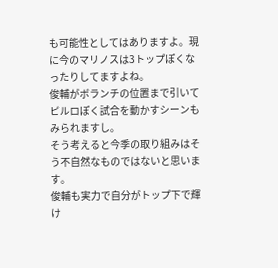も可能性としてはありますよ。現に今のマリノスは3トップぽくなったりしてますよね。
俊輔がボランチの位置まで引いてピルロぽく試合を動かすシーンもみられますし。
そう考えると今季の取り組みはそう不自然なものではないと思います。
俊輔も実力で自分がトップ下で輝け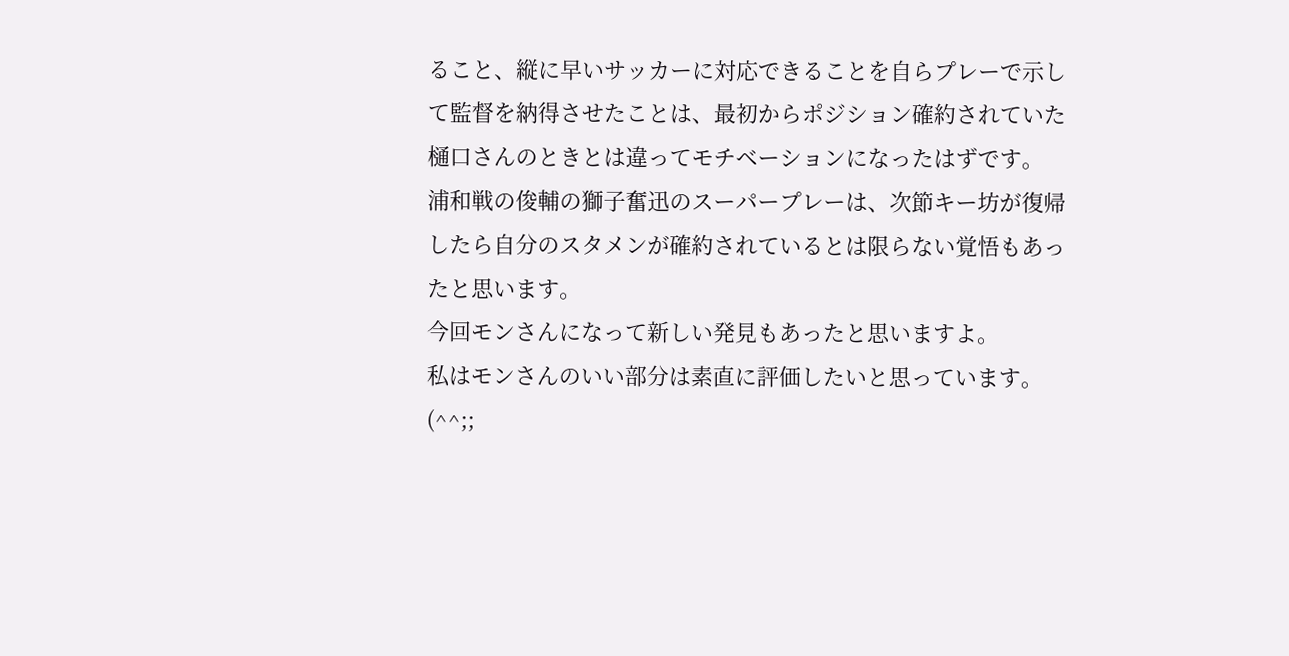ること、縦に早いサッカーに対応できることを自らプレーで示して監督を納得させたことは、最初からポジション確約されていた樋口さんのときとは違ってモチベーションになったはずです。
浦和戦の俊輔の獅子奮迅のスーパープレーは、次節キー坊が復帰したら自分のスタメンが確約されているとは限らない覚悟もあったと思います。
今回モンさんになって新しい発見もあったと思いますよ。
私はモンさんのいい部分は素直に評価したいと思っています。(^^;;